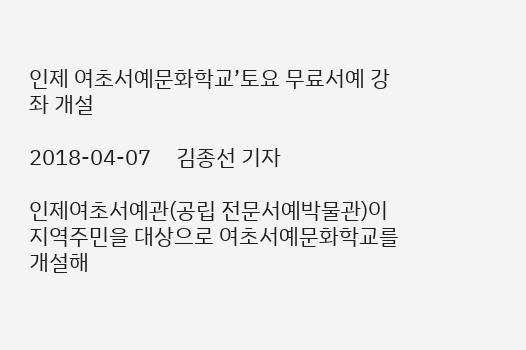인제 여초서예문화학교’토요 무료서예 강좌 개설

2018-04-07     김종선 기자

인제여초서예관(공립 전문서예박물관)이 지역주민을 대상으로 여초서예문화학교를 개설해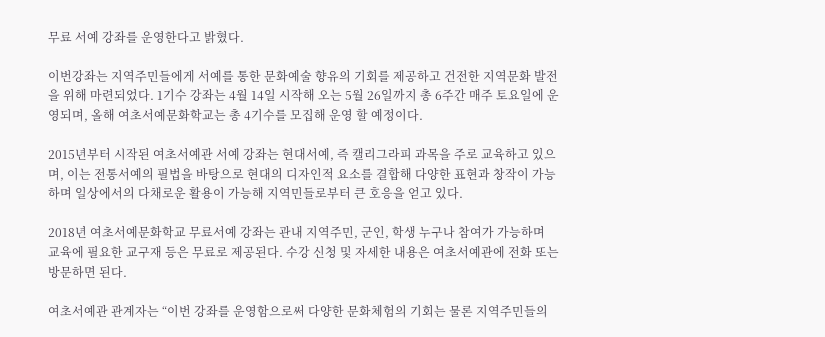무료 서예 강좌를 운영한다고 밝혔다.

이번강좌는 지역주민들에게 서예를 통한 문화예술 향유의 기회를 제공하고 건전한 지역문화 발전을 위해 마련되었다. 1기수 강좌는 4월 14일 시작해 오는 5월 26일까지 총 6주간 매주 토요일에 운영되며, 올해 여초서예문화학교는 총 4기수를 모집해 운영 할 예정이다.

2015년부터 시작된 여초서예관 서예 강좌는 현대서예, 즉 캘리그라피 과목을 주로 교육하고 있으며, 이는 전통서예의 필법을 바탕으로 현대의 디자인적 요소를 결합해 다양한 표현과 창작이 가능하며 일상에서의 다채로운 활용이 가능해 지역민들로부터 큰 호응을 얻고 있다.

2018년 여초서예문화학교 무료서예 강좌는 관내 지역주민, 군인, 학생 누구나 참여가 가능하며 교육에 필요한 교구재 등은 무료로 제공된다. 수강 신청 및 자세한 내용은 여초서예관에 전화 또는 방문하면 된다.

여초서예관 관계자는 “이번 강좌를 운영함으로써 다양한 문화체험의 기회는 물론 지역주민들의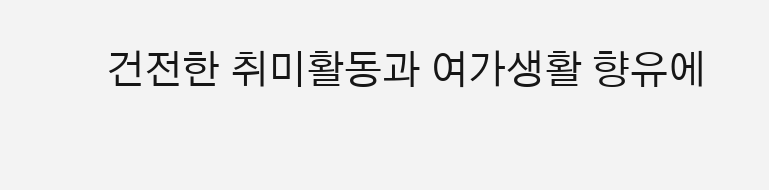건전한 취미활동과 여가생활 향유에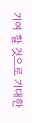기여 할 것으로 기대한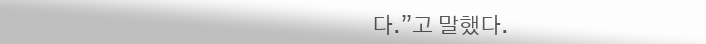다.”고 말했다.